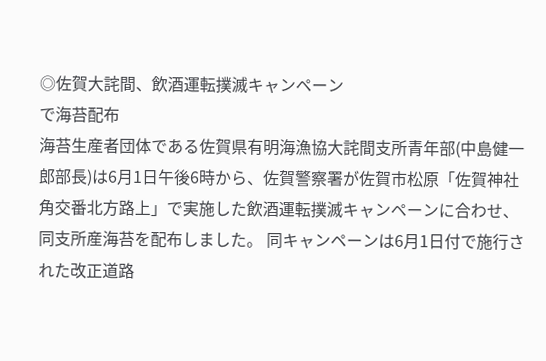◎佐賀大詫間、飲酒運転撲滅キャンペーン
で海苔配布
海苔生産者団体である佐賀県有明海漁協大詫間支所青年部(中島健一郎部長)は6月1日午後6時から、佐賀警察署が佐賀市松原「佐賀神社角交番北方路上」で実施した飲酒運転撲滅キャンペーンに合わせ、同支所産海苔を配布しました。 同キャンペーンは6月1日付で施行された改正道路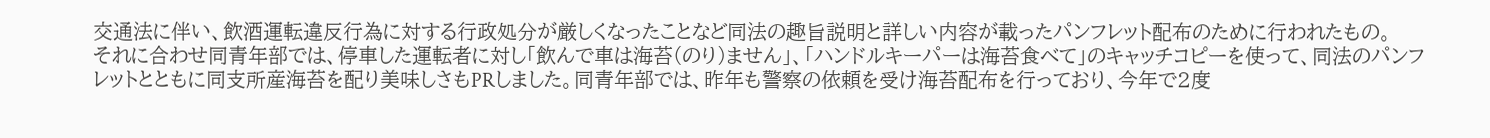交通法に伴い、飲酒運転違反行為に対する行政処分が厳しくなったことなど同法の趣旨説明と詳しい内容が載ったパンフレット配布のために行われたもの。
それに合わせ同青年部では、停車した運転者に対し「飲んで車は海苔(のり)ません」、「ハンドルキーパーは海苔食べて」のキャッチコピーを使って、同法のパンフレットとともに同支所産海苔を配り美味しさもPRしました。同青年部では、昨年も警察の依頼を受け海苔配布を行っており、今年で2度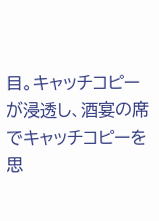目。キャッチコピーが浸透し、酒宴の席でキャッチコピーを思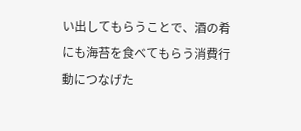い出してもらうことで、酒の肴にも海苔を食べてもらう消費行動につなげた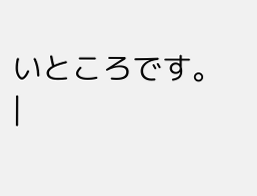いところです。
|